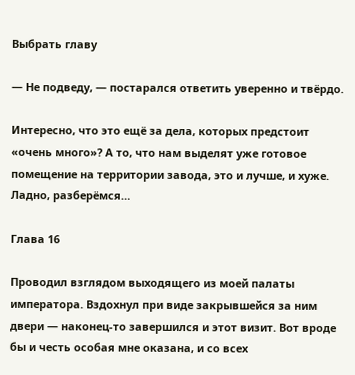Выбрать главу

— Не подведу, — постарался ответить уверенно и твёрдо.

Интересно, что это ещё за дела, которых предстоит «очень много»? А то, что нам выделят уже готовое помещение на территории завода, это и лучше, и хуже. Ладно, разберёмся…

Глава 16

Проводил взглядом выходящего из моей палаты императора. Вздохнул при виде закрывшейся за ним двери — наконец-то завершился и этот визит. Вот вроде бы и честь особая мне оказана, и со всех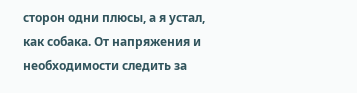сторон одни плюсы, а я устал, как собака. От напряжения и необходимости следить за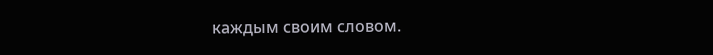каждым своим словом.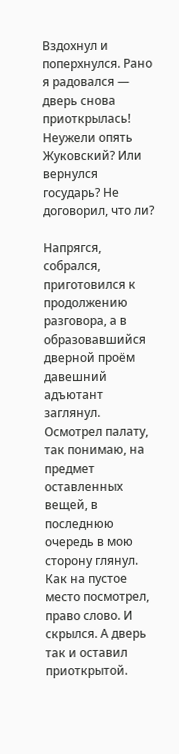Вздохнул и поперхнулся. Рано я радовался — дверь снова приоткрылась! Неужели опять Жуковский? Или вернулся государь? Не договорил, что ли?

Напрягся, собрался, приготовился к продолжению разговора, а в образовавшийся дверной проём давешний адъютант заглянул. Осмотрел палату, так понимаю, на предмет оставленных вещей, в последнюю очередь в мою сторону глянул. Как на пустое место посмотрел, право слово. И скрылся. А дверь так и оставил приоткрытой.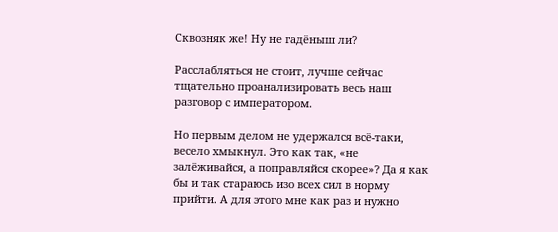Сквозняк же! Ну не гадёныш ли?

Расслабляться не стоит, лучше сейчас тщательно проанализировать весь наш разговор с императором.

Но первым делом не удержался всё-таки, весело хмыкнул. Это как так, «не залёживайся, а поправляйся скорее»? Да я как бы и так стараюсь изо всех сил в норму прийти. А для этого мне как раз и нужно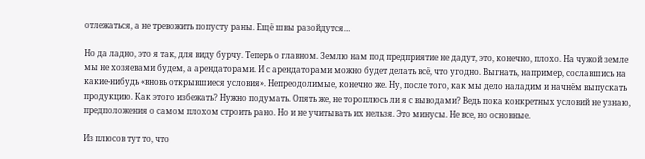отлежаться, а не тревожить попусту раны. Ещё швы разойдутся…

Но да ладно, это я так, для виду бурчу. Теперь о главном. Землю нам под предприятие не дадут, это, конечно, плохо. На чужой земле мы не хозяевами будем, а арендаторами. И с арендаторами можно будет делать всё, что угодно. Выгнать, например, сославшись на какие-нибудь «вновь открывшиеся условия». Непреодолимые, конечно же. Ну, после того, как мы дело наладим и начнём выпускать продукцию. Как этого избежать? Нужно подумать. Опять же, не тороплюсь ли я с выводами? Ведь пока конкретных условий не узнаю, предположения о самом плохом строить рано. Но и не учитывать их нельзя. Это минусы. Не все, но основные.

Из плюсов тут то, что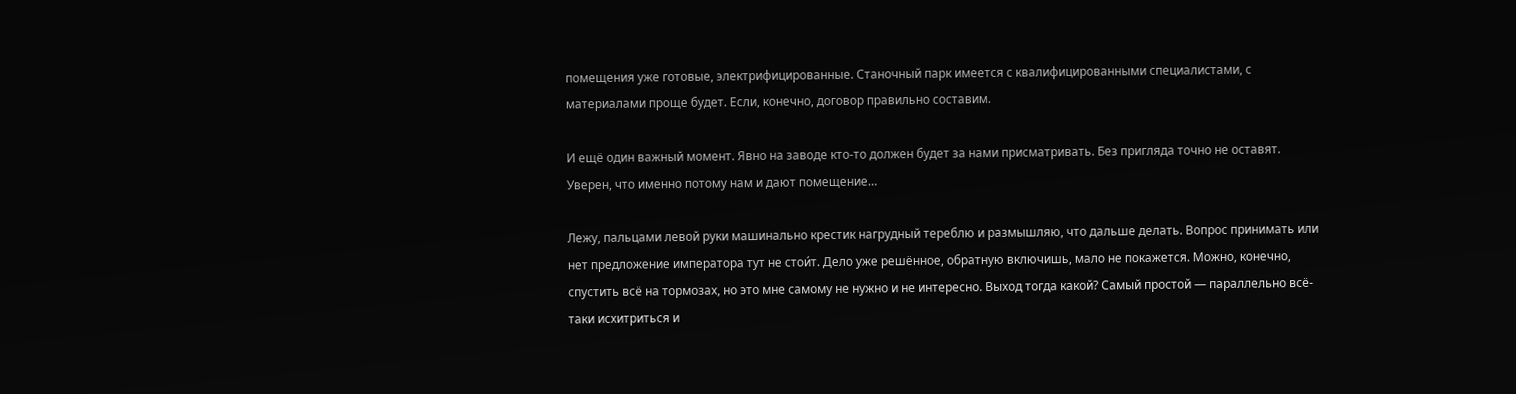помещения уже готовые, электрифицированные. Станочный парк имеется с квалифицированными специалистами, с материалами проще будет. Если, конечно, договор правильно составим.

И ещё один важный момент. Явно на заводе кто-то должен будет за нами присматривать. Без пригляда точно не оставят. Уверен, что именно потому нам и дают помещение…

Лежу, пальцами левой руки машинально крестик нагрудный тереблю и размышляю, что дальше делать. Вопрос принимать или нет предложение императора тут не стои́т. Дело уже решённое, обратную включишь, мало не покажется. Можно, конечно, спустить всё на тормозах, но это мне самому не нужно и не интересно. Выход тогда какой? Самый простой — параллельно всё-таки исхитриться и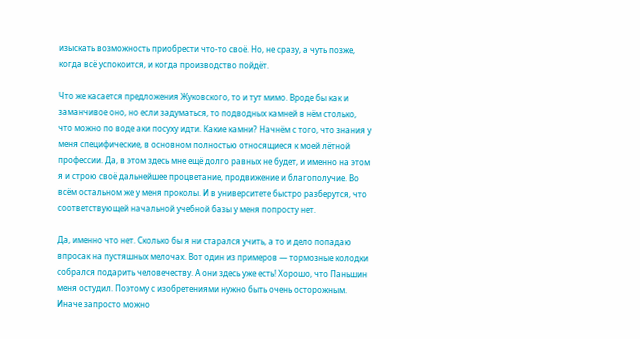изыскать возможность приобрести что-то своё. Но, не сразу, а чуть позже, когда всё успокоится, и когда производство пойдёт.

Что же касается предложения Жуковского, то и тут мимо. Вроде бы как и заманчивое оно, но если задуматься, то подводных камней в нём столько, что можно по воде аки посуху идти. Какие камни? Начнём с того, что знания у меня специфические, в основном полностью относящиеся к моей лётной профессии. Да, в этом здесь мне ещё долго равных не будет, и именно на этом я и строю своё дальнейшее процветание, продвижение и благополучие. Во всём остальном же у меня проколы. И в университете быстро разберутся, что соответствующей начальной учебной базы у меня попросту нет.

Да, именно что нет. Сколько бы я ни старался учить, а то и дело попадаю впросак на пустяшных мелочах. Вот один из примеров — тормозные колодки собрался подарить человечеству. А они здесь уже есть! Хорошо, что Паньшин меня остудил. Поэтому с изобретениями нужно быть очень осторожным. Иначе запросто можно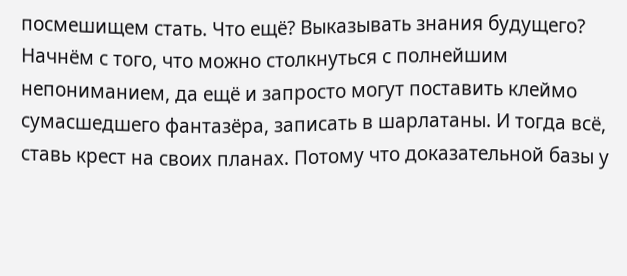посмешищем стать. Что ещё? Выказывать знания будущего? Начнём с того, что можно столкнуться с полнейшим непониманием, да ещё и запросто могут поставить клеймо сумасшедшего фантазёра, записать в шарлатаны. И тогда всё, ставь крест на своих планах. Потому что доказательной базы у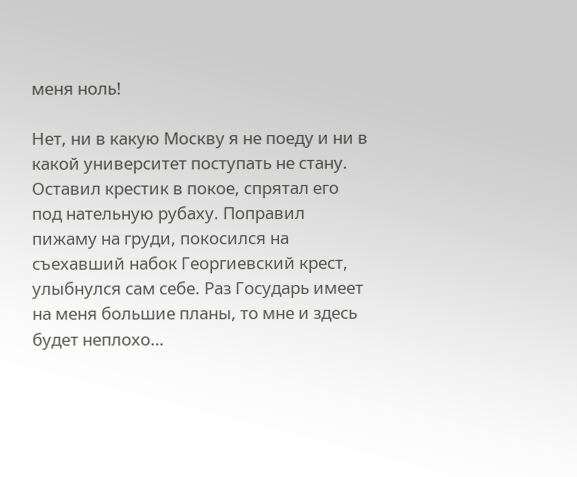меня ноль!

Нет, ни в какую Москву я не поеду и ни в какой университет поступать не стану. Оставил крестик в покое, спрятал его под нательную рубаху. Поправил пижаму на груди, покосился на съехавший набок Георгиевский крест, улыбнулся сам себе. Раз Государь имеет на меня большие планы, то мне и здесь будет неплохо…